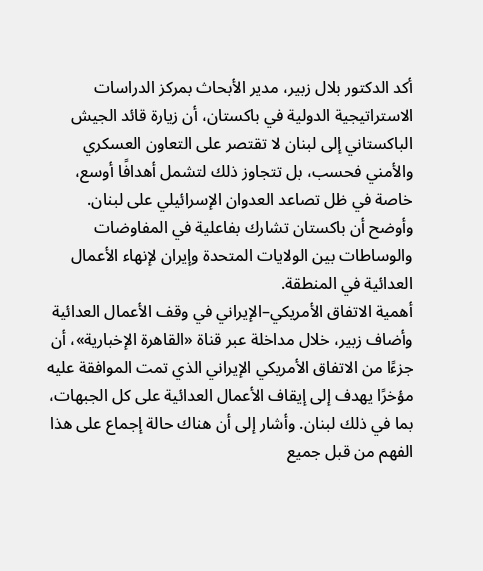أكد الدكتور بلال زبير، مدير الأبحاث بمركز الدراسات الاستراتيجية الدولية في باكستان، أن زيارة قائد الجيش الباكستاني إلى لبنان لا تقتصر على التعاون العسكري والأمني فحسب، بل تتجاوز ذلك لتشمل أهدافًا أوسع، خاصة في ظل تصاعد العدوان الإسرائيلي على لبنان. وأوضح أن باكستان تشارك بفاعلية في المفاوضات والوساطات بين الولايات المتحدة وإيران لإنهاء الأعمال العدائية في المنطقة.
أهمية الاتفاق الأمريكي–الإيراني في وقف الأعمال العدائية
وأضاف زبير، خلال مداخلة عبر قناة «القاهرة الإخبارية»، أن جزءًا من الاتفاق الأمريكي الإيراني الذي تمت الموافقة عليه مؤخرًا يهدف إلى إيقاف الأعمال العدائية على كل الجبهات، بما في ذلك لبنان. وأشار إلى أن هناك حالة إجماع على هذا الفهم من قبل جميع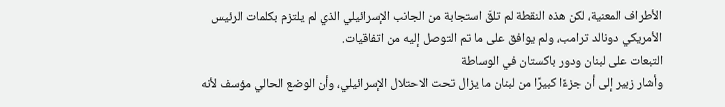الأطراف المعنية، لكن هذه النقطة لم تلقَ استجابة من الجانب الإسرائيلي الذي لم يلتزم بكلمات الرئيس الأمريكي دونالد ترامب، ولم يوافق على ما تم التوصل إليه من اتفاقيات.
التبعات على لبنان ودور باكستان في الوساطة
وأشار زبير إلى أن جزءًا كبيرًا من لبنان ما يزال تحت الاحتلال الإسرائيلي، وأن الوضع الحالي مؤسف لأنه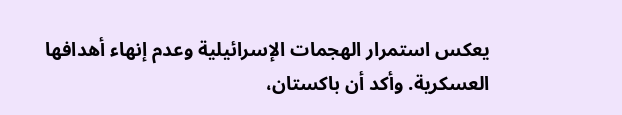يعكس استمرار الهجمات الإسرائيلية وعدم إنهاء أهدافها العسكرية. وأكد أن باكستان،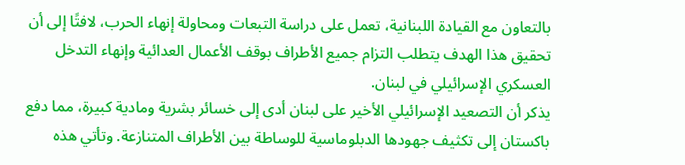بالتعاون مع القيادة اللبنانية، تعمل على دراسة التبعات ومحاولة إنهاء الحرب، لافتًا إلى أن تحقيق هذا الهدف يتطلب التزام جميع الأطراف بوقف الأعمال العدائية وإنهاء التدخل العسكري الإسرائيلي في لبنان.
يذكر أن التصعيد الإسرائيلي الأخير على لبنان أدى إلى خسائر بشرية ومادية كبيرة، مما دفع باكستان إلى تكثيف جهودها الدبلوماسية للوساطة بين الأطراف المتنازعة. وتأتي هذه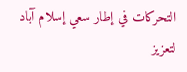التحركات في إطار سعي إسلام آباد لتعزيز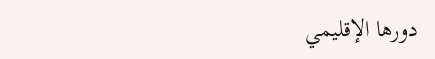دورها الإقليمي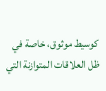كوسيط موثوق، خاصة في ظل العلاقات المتوازنة التي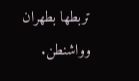تربطها بطهران وواشنطن.